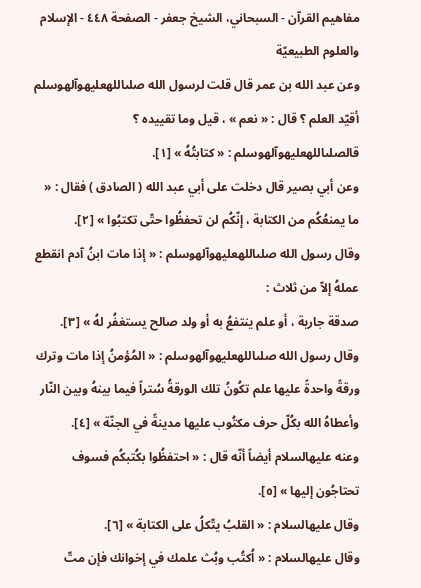مفاهيم القرآن - السبحاني، الشيخ جعفر - الصفحة ٤٤٨ - الإسلام والعلوم الطبيعيّة
وعن عبد الله بن عمر قال قلت لرسول الله صلىاللهعليهوآلهوسلم أقيّد العلم ؟ قال : « نعم » ، قيل وما تقييده ؟ قالصلىاللهعليهوآلهوسلم : « كتابتُهُ » [١].
وعن أبي بصير قال دخلت على أبي عبد الله ( الصادق ) فقال : « ما يمنعُكُم من الكتابة ، إنّكُم لن تحفظُوا حتّى تكتبُوا » [٢].
وقال رسول الله صلىاللهعليهوآلهوسلم : « إذا مات ابنُ آدم انقطع عملهُ إلاّ من ثلاث :
صدقة جارية ، أو علم ينتفعُ به أو ولد صالح يستغفُر لهُ » [٣].
وقال رسول الله صلىاللهعليهوآلهوسلم : « المُؤمنُ إذا مات وترك ورقةً واحدةً عليها علم تكُونُ تلك الورقةُ سُتراً فيما بينهُ وبين النّار وأعطاهُ الله بكُلّ حرف مكتُوب عليها مدينةً في الجنّة » [٤].
وعنه عليهالسلام أيضاً أنّه قال : « احتفظُوا بكُتبكُم فسوف تحتاجُون إليها » [٥].
وقال عليهالسلام : « القلبُ يتّكلُ على الكتابة » [٦].
وقال عليهالسلام : « اُكتُب وبُث علمك في إخوانك فإن متّ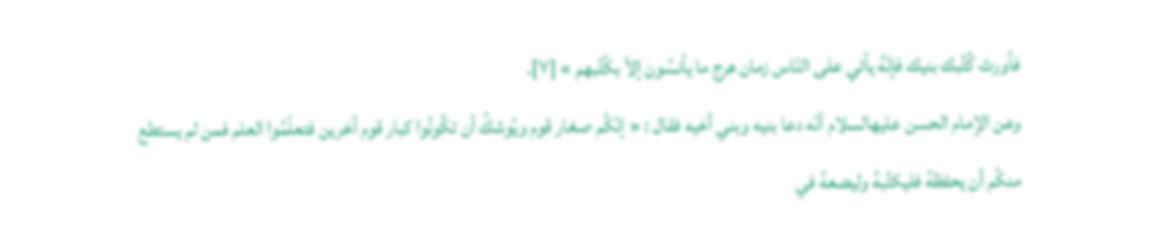فأورث كُتُبك بنيك فإنّهُ يأتي على النّاس زمان هرج ما يأنسُون إلاّ بكُتُبهم » [٧].
وعن الإمام الحسن عليهالسلام أنّه دعا بنيه وبني أخيه فقال : « إنّكُم صغار قوم ويُوشكُ أن تكُونُوا كبار قوم آخرين فتعلّمُوا العلم فمن لم يستطع منكُم أن يحفظهُ فليكتُبهُ وليضعهُ في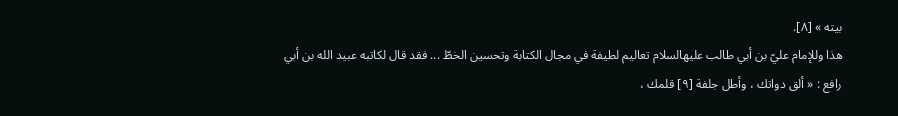بيته » [٨].
هذا وللإمام عليّ بن أبي طالب عليهالسلام تعاليم لطيفة في مجال الكتابة وتحسين الخطّ ... فقد قال لكاتبه عبيد الله بن أبي رافع : « ألق دواتك ، وأطل جلفة [٩] قلمك ،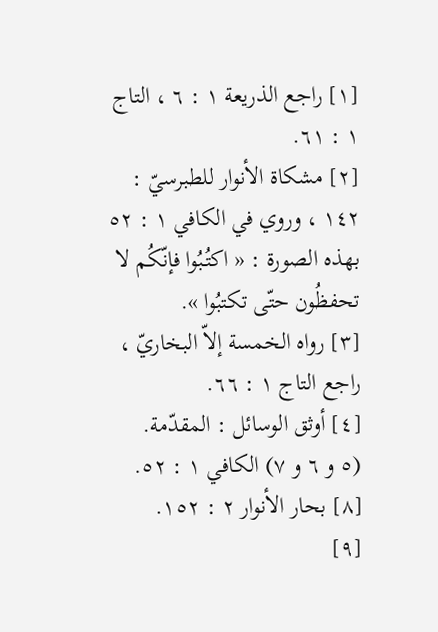[١] راجع الذريعة ١ : ٦ ، التاج ١ : ٦١.
[٢] مشكاة الأنوار للطبرسيّ : ١٤٢ ، وروي في الكافي ١ : ٥٢ بهذه الصورة : « اكتُبُوا فإنّكُم لا تحفظُون حتّى تكتبُوا ».
[٣] رواه الخمسة إلاّ البخاريّ ، راجع التاج ١ : ٦٦.
[٤] أوثق الوسائل : المقدّمة.
(٥ و ٦ و ٧) الكافي ١ : ٥٢.
[٨] بحار الأنوار ٢ : ١٥٢.
[٩]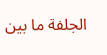الجلفة ما بين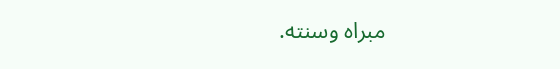مبراه وسنته.